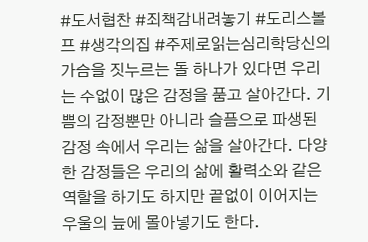#도서협찬 #죄책감내려놓기 #도리스볼프 #생각의집 #주제로읽는심리학당신의 가슴을 짓누르는 돌 하나가 있다면 우리는 수없이 많은 감정을 품고 살아간다. 기쁨의 감정뿐만 아니라 슬픔으로 파생된 감정 속에서 우리는 삶을 살아간다. 다양한 감정들은 우리의 삶에 활력소와 같은 역할을 하기도 하지만 끝없이 이어지는 우울의 늪에 몰아넣기도 한다.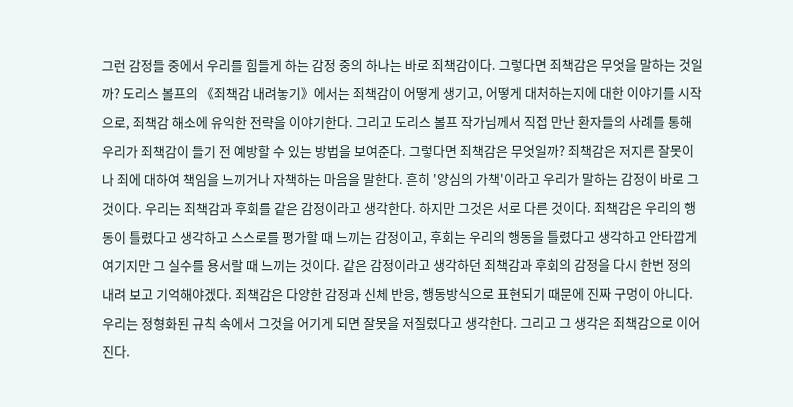그런 감정들 중에서 우리를 힘들게 하는 감정 중의 하나는 바로 죄책감이다. 그렇다면 죄책감은 무엇을 말하는 것일까? 도리스 볼프의 《죄책감 내려놓기》에서는 죄책감이 어떻게 생기고, 어떻게 대처하는지에 대한 이야기를 시작으로, 죄책감 해소에 유익한 전략을 이야기한다. 그리고 도리스 볼프 작가님께서 직접 만난 환자들의 사례를 통해 우리가 죄책감이 들기 전 예방할 수 있는 방법을 보여준다. 그렇다면 죄책감은 무엇일까? 죄책감은 저지른 잘못이나 죄에 대하여 책임을 느끼거나 자책하는 마음을 말한다. 흔히 '양심의 가책'이라고 우리가 말하는 감정이 바로 그것이다. 우리는 죄책감과 후회를 같은 감정이라고 생각한다. 하지만 그것은 서로 다른 것이다. 죄책감은 우리의 행동이 틀렸다고 생각하고 스스로를 평가할 때 느끼는 감정이고, 후회는 우리의 행동을 틀렸다고 생각하고 안타깝게 여기지만 그 실수를 용서랄 때 느끼는 것이다. 같은 감정이라고 생각하던 죄책감과 후회의 감정을 다시 한번 정의 내려 보고 기억해야겠다. 죄책감은 다양한 감정과 신체 반응, 행동방식으로 표현되기 때문에 진짜 구멍이 아니다. 우리는 정형화된 규칙 속에서 그것을 어기게 되면 잘못을 저질렀다고 생각한다. 그리고 그 생각은 죄책감으로 이어진다.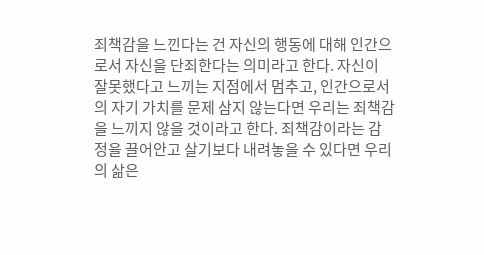죄책감을 느낀다는 건 자신의 행동에 대해 인간으로서 자신을 단죄한다는 의미라고 한다. 자신이 잘못했다고 느끼는 지점에서 멈추고, 인간으로서의 자기 가치를 문제 삼지 않는다면 우리는 죄책감을 느끼지 않을 것이라고 한다. 죄책감이라는 감정을 끌어안고 살기보다 내려놓을 수 있다면 우리의 삶은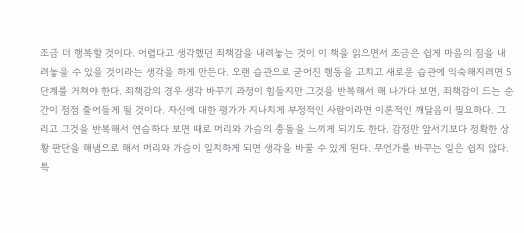조금 더 행복할 것이다. 어렵다고 생각했던 죄책감을 내려놓는 것이 이 책을 읽으면서 조금은 쉽게 마음의 짐을 내려놓을 수 있을 것이라는 생각을 하게 만든다. 오랜 습관으로 굳어진 행동을 고치고 새로운 습관에 익숙해지려면 5단계를 거쳐야 한다. 죄책감의 경우 생각 바꾸기 과정이 힘들지만 그것을 반복해서 해 나가다 보면, 죄책감이 드는 순간이 점점 줄어들게 될 것이다. 자신에 대한 평가가 지나치게 부정적인 사람이라면 이론적인 깨달음이 필요하다. 그리고 그것을 반복해서 연습하다 보면 때로 머리와 가슴의 충돌을 느끼게 되기도 한다. 감정만 앞서기보다 정확한 상황 판단을 해냄으로 해서 머리와 가슴이 일치하게 되면 생각을 바꿀 수 있게 된다. 무언가를 바꾸는 일은 쉽지 않다. 특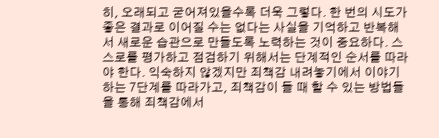히, 오래되고 굳어져있을수록 더욱 그렇다. 한 번의 시도가 좋은 결과로 이어질 수는 없다는 사실을 기억하고 반복해서 새로운 습관으로 만들도록 노력하는 것이 중요하다. 스스로를 평가하고 점검하기 위해서는 단계적인 순서를 따라야 한다. 익숙하지 않겠지만 죄책감 내려놓기에서 이야기하는 7단계를 따라가고, 죄책감이 들 때 할 수 있는 방법들을 통해 죄책감에서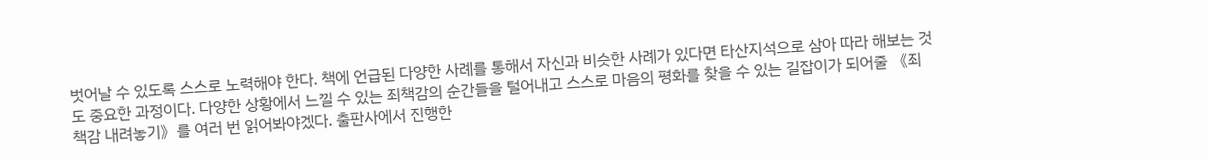벗어날 수 있도록 스스로 노력해야 한다. 책에 언급된 다양한 사례를 통해서 자신과 비슷한 사례가 있다면 타산지석으로 삼아 따라 해보는 것도 중요한 과정이다. 다양한 상황에서 느낄 수 있는 죄책감의 순간들을 털어내고 스스로 마음의 평화를 찾을 수 있는 길잡이가 되어줄 《죄책감 내려놓기》를 여러 번 읽어봐야겠다. 출판사에서 진행한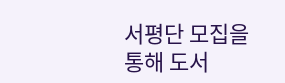서평단 모집을 통해 도서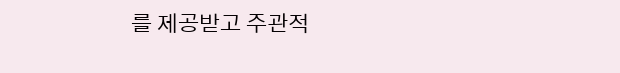를 제공받고 주관적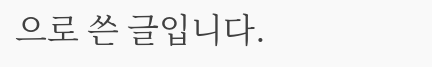으로 쓴 글입니다.